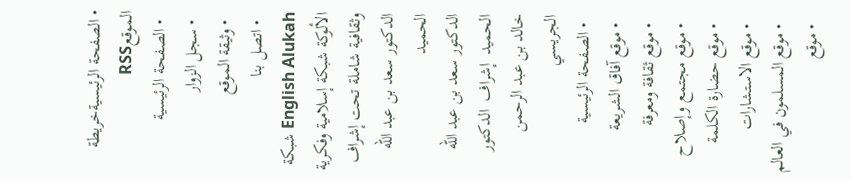• الصفحة الرئيسيةخريطة الموقعRSS
  • الصفحة الرئيسية
  • سجل الزوار
  • وثيقة الموقع
  • اتصل بنا
English Alukah شبكة الألوكة شبكة إسلامية وفكرية وثقافية شاملة تحت إشراف الدكتور سعد بن عبد الله الحميد
الدكتور سعد بن عبد الله الحميد  إشراف  الدكتور خالد بن عبد الرحمن الجريسي
  • الصفحة الرئيسية
  • موقع آفاق الشريعة
  • موقع ثقافة ومعرفة
  • موقع مجتمع وإصلاح
  • موقع حضارة الكلمة
  • موقع الاستشارات
  • موقع المسلمون في العالم
  • موقع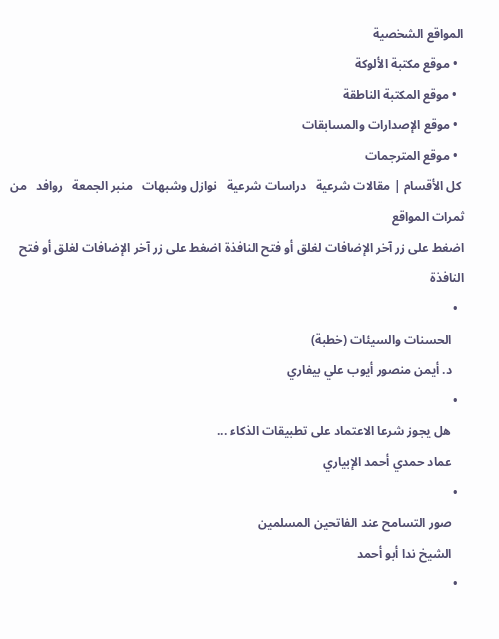المواقع الشخصية
  • موقع مكتبة الألوكة
  • موقع المكتبة الناطقة
  • موقع الإصدارات والمسابقات
  • موقع المترجمات
 كل الأقسام | مقالات شرعية   دراسات شرعية   نوازل وشبهات   منبر الجمعة   روافد   من ثمرات المواقع
اضغط على زر آخر الإضافات لغلق أو فتح النافذة اضغط على زر آخر الإضافات لغلق أو فتح النافذة
  •
    الحسنات والسيئات (خطبة)
    د. أيمن منصور أيوب علي بيفاري
  •
    هل يجوز شرعا الاعتماد على تطبيقات الذكاء ...
    عماد حمدي أحمد الإبياري
  •
    صور التسامح عند الفاتحين المسلمين
    الشيخ ندا أبو أحمد
  •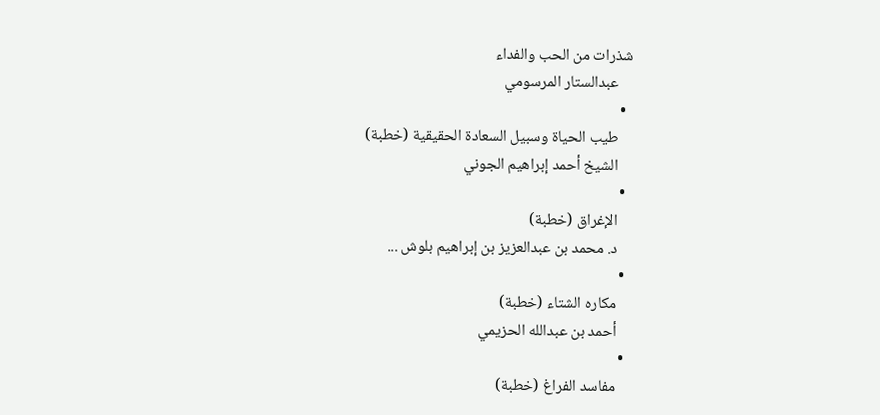شذرات من الحب والفداء
    عبدالستار المرسومي
  •
    طيب الحياة وسبيل السعادة الحقيقية (خطبة)
    الشيخ أحمد إبراهيم الجوني
  •
    الإغراق (خطبة)
    د. محمد بن عبدالعزيز بن إبراهيم بلوش ...
  •
    مكاره الشتاء (خطبة)
    أحمد بن عبدالله الحزيمي
  •
    مفاسد الفراغ (خطبة)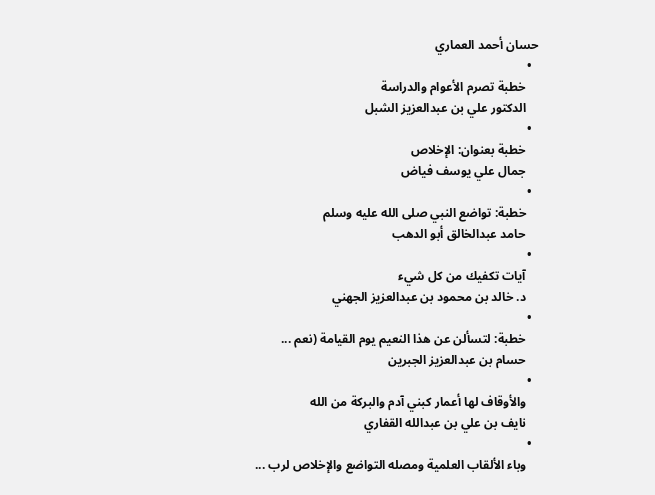حسان أحمد العماري
  •
    خطبة تصرم الأعوام والدراسة
    الدكتور علي بن عبدالعزيز الشبل
  •
    خطبة بعنوان: الإخلاص
    جمال علي يوسف فياض
  •
    خطبة: تواضع النبي صلى الله عليه وسلم
    حامد عبدالخالق أبو الدهب
  •
    آيات تكفيك من كل شيء
    د. خالد بن محمود بن عبدالعزيز الجهني
  •
    خطبة: لتسألن عن هذا النعيم يوم القيامة (نعم ...
    حسام بن عبدالعزيز الجبرين
  •
    والأوقاف لها أعمار كبني آدم والبركة من الله
    نايف بن علي بن عبدالله القفاري
  •
    وباء الألقاب العلمية ومصله التواضع والإخلاص لرب ...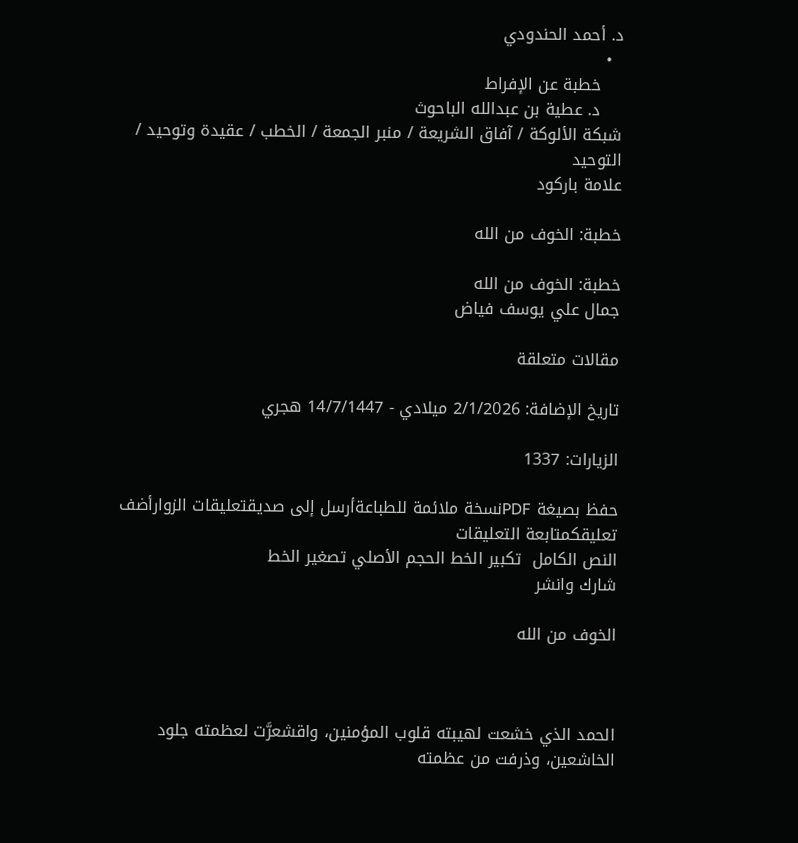د. أحمد الحندودي
  •
    خطبة عن الإفراط
    د. عطية بن عبدالله الباحوث
شبكة الألوكة / آفاق الشريعة / منبر الجمعة / الخطب / عقيدة وتوحيد / التوحيد
علامة باركود

خطبة: الخوف من الله

خطبة: الخوف من الله
جمال علي يوسف فياض

مقالات متعلقة

تاريخ الإضافة: 2/1/2026 ميلادي - 14/7/1447 هجري

الزيارات: 1337

حفظ بصيغة PDFنسخة ملائمة للطباعةأرسل إلى صديقتعليقات الزوارأضف تعليقكمتابعة التعليقات
النص الكامل  تكبير الخط الحجم الأصلي تصغير الخط
شارك وانشر

الخوف من الله



الحمد الذي خشعت لهيبته قلوب المؤمنين، واقشعرَّت لعظمته جلود الخاشعين، وذرفت من عظمته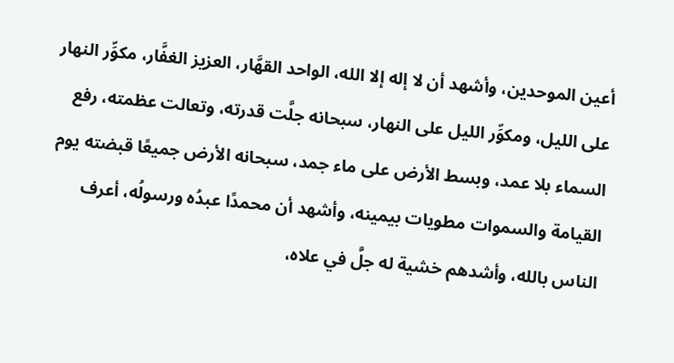أعين الموحدين، وأشهد أن لا إله إلا الله، الواحد القهَّار، العزيز الغفَّار، مكوِّر النهار على الليل، ومكوِّر الليل على النهار، سبحانه جلَّت قدرته، وتعالت عظمته، رفع السماء بلا عمد، وبسط الأرض على ماء جمد، سبحانه الأرض جميعًا قبضته يوم القيامة والسموات مطويات بيمينه، وأشهد أن محمدًا عبدُه ورسولُه، أعرف الناس بالله، وأشدهم خشية له جلَّ في علاه،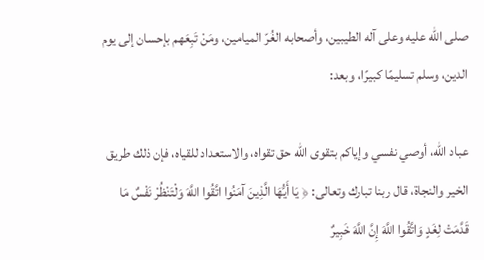صلى الله عليه وعلى آله الطيبين، وأصحابه الغُرّ الميامين، ومَنْ تَبِعَهم بإحسان إلى يوم الدين، وسلم تسليمًا كبيرًا، وبعد:

عباد الله، أوصي نفسي وإياكم بتقوى الله حق تقواه، والاستعداد للقياه، فإن ذلك طريق الخير والنجاة، قال ربنا تبارك وتعالى: ﴿ يَا أَيُّهَا الَّذِينَ آمَنُوا اتَّقُوا اللَّهَ وَلْتَنْظُرْ نَفْسٌ مَا قَدَّمَتْ لِغَدٍ وَاتَّقُوا اللَّهَ إِنَّ اللَّهَ خَبِيرٌ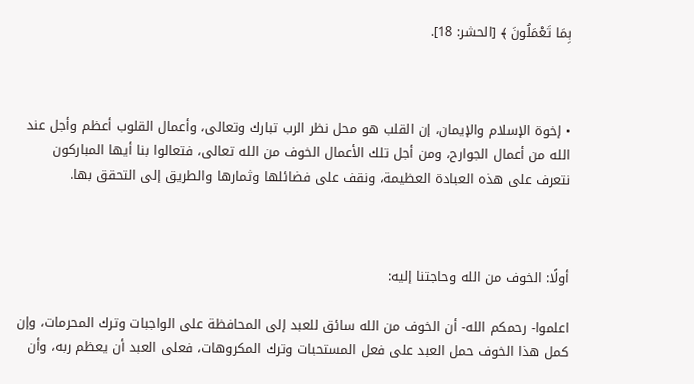بِمَا تَعْمَلُونَ ﴾ [الحشر: 18].



• إخوة الإسلام والإيمان، إن القلب هو محل نظر الرب تبارك وتعالى، وأعمال القلوب أعظم وأجل عند الله من أعمال الجوارح، ومن أجل تلك الأعمال الخوف من الله تعالى، فتعالوا بنا أيها المباركون نتعرف على هذه العبادة العظيمة، ونقف على فضائلها وثمارها والطريق إلى التحقق بها.



أولًا: الخوف من الله وحاجتنا إليه:

اعلموا- رحمكم الله- أن الخوف من الله سائق للعبد إلى المحافظة على الواجبات وترك المحرمات، وإن كمل هذا الخوف حمل العبد على فعل المستحبات وترك المكروهات، فعلى العبد أن يعظم ربه، وأن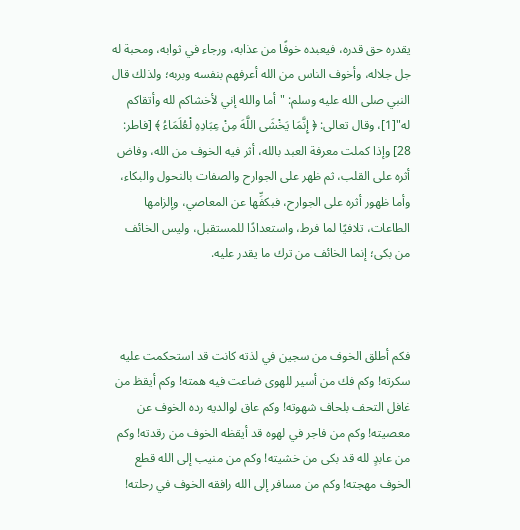يقدره حق قدره، فيعبده خوفًا من عذابه، ورجاء في ثوابه، ومحبة له جل جلاله، وأخوف الناس من الله أعرفهم بنفسه وبربه؛ ولذلك قال النبي صلى الله عليه وسلم: "أما والله إني لأخشاكم لله وأتقاكم له"[1]، وقال تعالى: ﴿ إِنَّمَا يَخْشَى اللَّهَ مِنْ عِبَادِهِ لْعُلَمَاءُ ﴾ [فاطر: 28] وإذا كملت معرفة العبد بالله، أثر فيه الخوف من الله، وفاض أثره على القلب، ثم ظهر على الجوارح والصفات بالنحول والبكاء، وأما ظهور أثره على الجوارح، فبكفِّها عن المعاصي، وإلزامها الطاعات، تلافيًا لما فرط، واستعدادًا للمستقبل، وليس الخائف من بكى؛ إنما الخائف من ترك ما يقدر عليه.



فكم أطلق الخوف من سجين في لذته كانت قد استحكمت عليه سكرته! وكم فك من أسير للهوى ضاعت فيه همته! وكم أيقظ من غافل التحف بلحاف شهوته! وكم عاق لوالديه رده الخوف عن معصيته! وكم من فاجر في لهوه قد أيقظه الخوف من رقدته! وكم من عابدٍ لله قد بكى من خشيته! وكم من منيب إلى الله قطع الخوف مهجته! وكم من مسافر إلى الله رافقه الخوف في رحلته!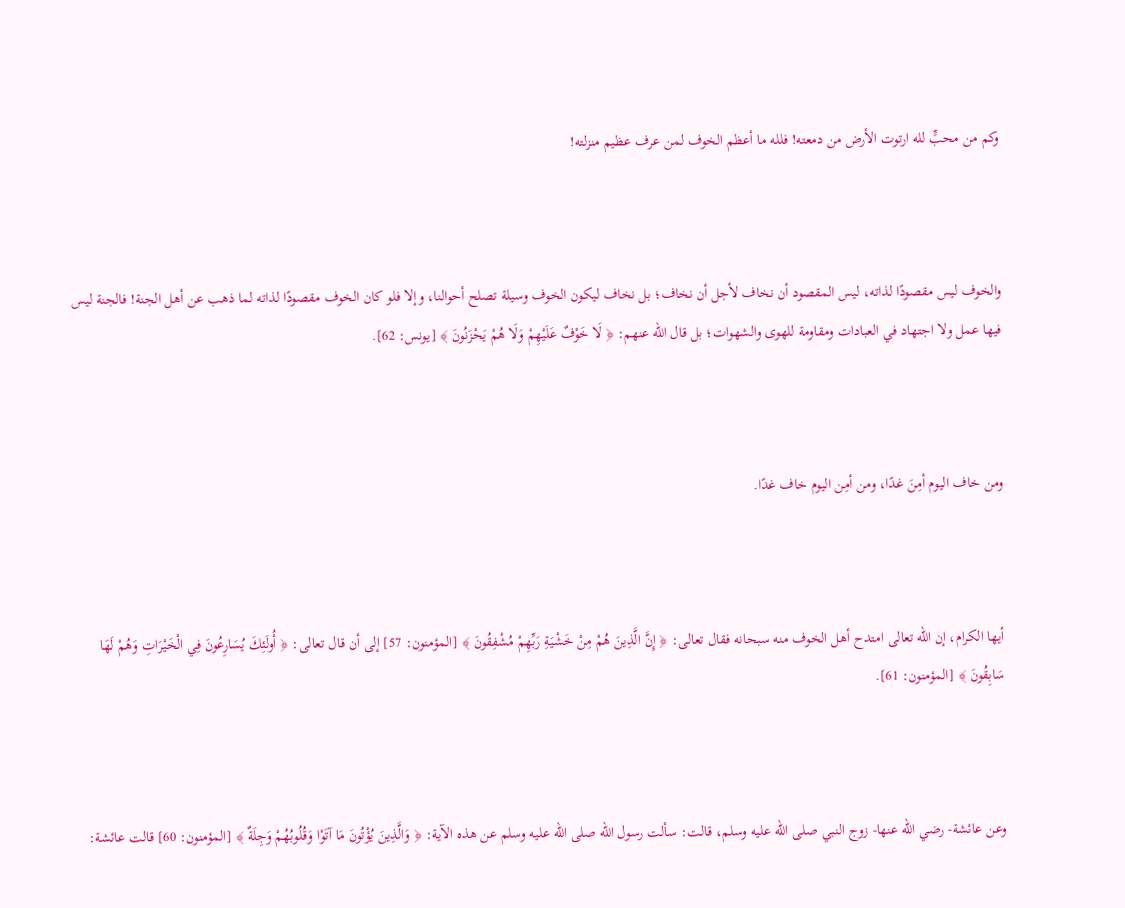وكم من محبٍّ لله ارتوت الأرض من دمعته! فلله ما أعظم الخوف لمن عرف عظيم منزلته!



والخوف ليس مقصودًا لذاته، ليس المقصود أن نخاف لأجل أن نخاف؛ بل نخاف ليكون الخوف وسيلة تصلح أحوالنا، وإلا فلو كان الخوف مقصودًا لذاته لما ذهب عن أهل الجنة! فالجنة ليس فيها عمل ولا اجتهاد في العبادات ومقاومة للهوى والشهوات؛ بل قال الله عنهم: ﴿ لَا خَوْفٌ عَلَيْهِمْ وَلَا هُمْ يَحْزَنُونَ ﴾ [يونس: 62].



ومن خاف اليوم أمِنَ غدًا، ومن أمِن اليوم خاف غدًا.



أيها الكرام، إن الله تعالى امتدح أهل الخوف منه سبحانه فقال تعالى: ﴿ إِنَّ الَّذِينَ هُمْ مِنْ خَشْيَةِ رَبِّهِمْ مُشْفِقُونَ ﴾ [المؤمنون: 57] إلى أن قال تعالى: ﴿ أُولَئِكَ يُسَارِعُونَ فِي الْخَيْرَاتِ وَهُمْ لَهَا سَابِقُونَ ﴾ [المؤمنون: 61].



وعن عائشة- رضي الله عنها- زوج النبي صلى الله عليه وسلم، قالت: سألت رسول الله صلى الله عليه وسلم عن هذه الآية: ﴿ وَالَّذِينَ يُؤْتُونَ مَا آتَوْا وَقُلُوبُهُمْ وَجِلَةٌ ﴾ [المؤمنون: 60] قالت عائشة: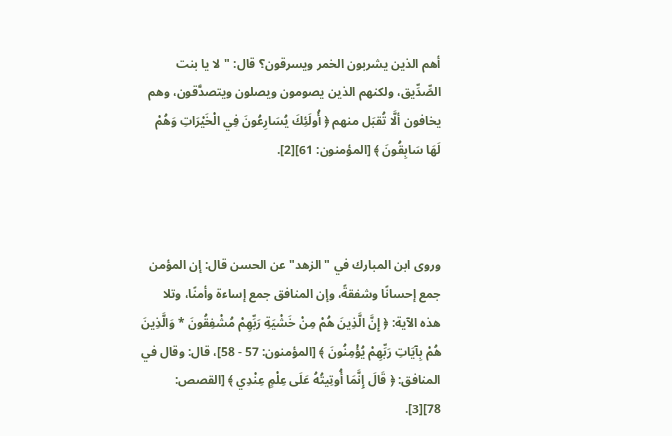أهم الذين يشربون الخمر ويسرقون؟ قال: "لا يا بنت الصِّدِّيق، ولكنهم الذين يصومون ويصلون ويتصدَّقون، وهم يخافون ألَّا تُقبَل منهم ﴿ أُولَئِكَ يُسَارِعُونَ فِي الْخَيْرَاتِ وَهُمْ لَهَا سَابِقُونَ ﴾ [المؤمنون: 61][2].



وروى ابن المبارك في "الزهد" عن الحسن قال: إن المؤمن جمع إحسانًا وشفقةً، وإن المنافق جمع إساءة وأمنًا، وتلا هذه الآية: ﴿ إِنَّ الَّذِينَ هُمْ مِنْ خَشْيَةِ رَبِّهِمْ مُشْفِقُونَ * وَالَّذِينَ هُمْ بِآيَاتِ رَبِّهِمْ يُؤْمِنُونَ ﴾ [المؤمنون: 57 - 58]، قال: وقال في المنافق: ﴿ قَالَ إِنَّمَا أُوتِيتُهُ عَلَى عِلْمٍ عِنْدِي ﴾ [القصص: 78][3].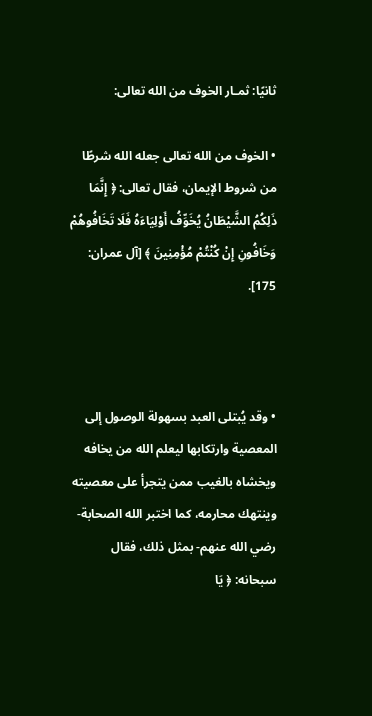ثانيًا: ثمـار الخوف من الله تعالى:

• الخوف من الله تعالى جعله الله شرطًا من شروط الإيمان، فقال تعالى: ﴿ إِنَّمَا ذَلِكُمُ الشَّيْطَانُ يُخَوِّفُ أَوْلِيَاءَهُ فَلَا تَخَافُوهُمْ وَخَافُونِ إِنْ كُنْتُمْ مُؤْمِنِينَ ﴾ [آل عمران: 175].



• وقد يُبتلى العبد بسهولة الوصول إلى المعصية وارتكابها ليعلم الله من يخافه ويخشاه بالغيب ممن يتجرأ على معصيته وينتهك محارمه، كما اختبر الله الصحابة- رضي الله عنهم- بمثل ذلك، فقال سبحانه: ﴿ يَا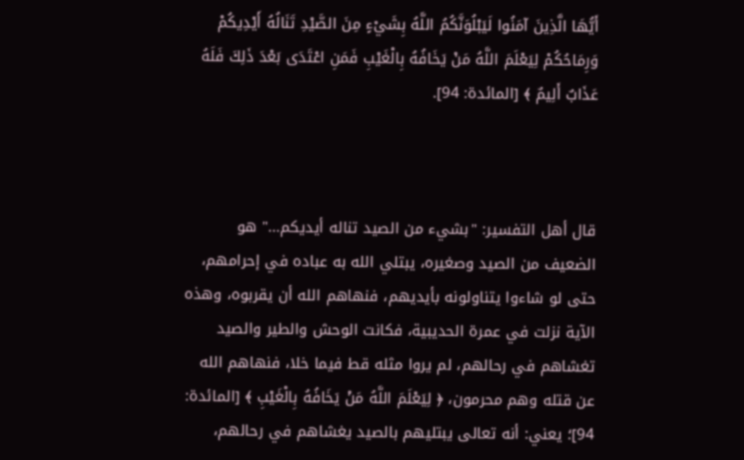أَيُّهَا الَّذِينَ آمَنُوا لَيَبْلُوَنَّكُمُ اللَّهُ بِشَيْءٍ مِنَ الصَّيْدِ تَنَالُهُ أَيْدِيكُمْ وَرِمَاحُكُمْ لِيَعْلَمَ اللَّهُ مَنْ يَخَافُهُ بِالْغَيْبِ فَمَنِ اعْتَدَى بَعْدَ ذَلِكَ فَلَهُ عَذَابٌ أَلِيمٌ ﴾ [المائدة: 94].



قال أهل التفسير: "بشيء من الصيد تناله أيديكم..." هو الضعيف من الصيد وصغيره، يبتلي الله به عباده في إحرامهم، حتى لو شاءوا يتناولونه بأيديهم، فنهاهم الله أن يقربوه، وهذه الآية نزلت في عمرة الحديبية، فكانت الوحش والطير والصيد تغشاهم في رحالهم، لم يروا مثله قط فيما خلا، فنهاهم الله عن قتله وهم محرمون، ﴿ لِيَعْلَمَ اللَّهُ مَنْ يَخَافُهُ بِالْغَيْبِ ﴾ [المائدة: 94]؛ يعني: أنه تعالى يبتليهم بالصيد يغشاهم في رحالهم،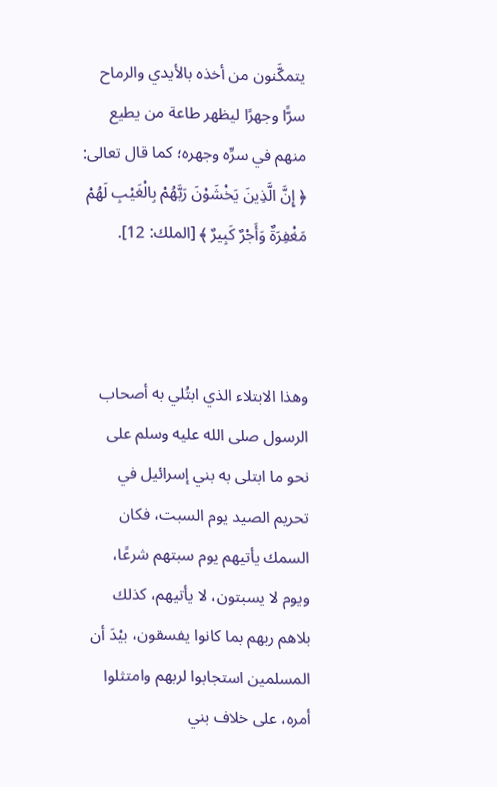يتمكَّنون من أخذه بالأيدي والرماح سرًّا وجهرًا ليظهر طاعة من يطيع منهم في سرِّه وجهره؛ كما قال تعالى: ﴿ إِنَّ الَّذِينَ يَخْشَوْنَ رَبَّهُمْ بِالْغَيْبِ لَهُمْ مَغْفِرَةٌ وَأَجْرٌ كَبِيرٌ ﴾ [الملك: 12].



وهذا الابتلاء الذي ابتُلي به أصحاب الرسول صلى الله عليه وسلم على نحو ما ابتلى به بني إسرائيل في تحريم الصيد يوم السبت، فكان السمك يأتيهم يوم سبتهم شرعًا، ويوم لا يسبتون، لا يأتيهم، كذلك بلاهم ربهم بما كانوا يفسقون، بيْدَ أن المسلمين استجابوا لربهم وامتثلوا أمره، على خلاف بني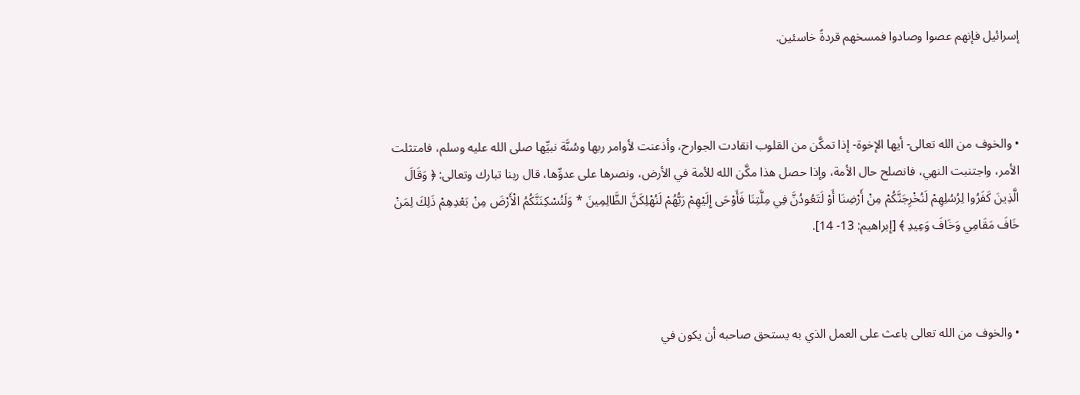إسرائيل فإنهم عصوا وصادوا فمسخهم قردةً خاسئين.



• والخوف من الله تعالى- أيها الإخوة- إذا تمكَّن من القلوب انقادت الجوارح، وأذعنت لأوامر ربها وسُنَّة نبيِّها صلى الله عليه وسلم، فامتثلت الأمر، واجتنبت النهي، فانصلح حال الأمة، وإذا حصل هذا مكَّن الله للأمة في الأرض، ونصرها على عدوِّها، قال ربنا تبارك وتعالى: ﴿ وَقَالَ الَّذِينَ كَفَرُوا لِرُسُلِهِمْ لَنُخْرِجَنَّكُمْ مِنْ أَرْضِنَا أَوْ لَتَعُودُنَّ فِي مِلَّتِنَا فَأَوْحَى إِلَيْهِمْ رَبُّهُمْ لَنُهْلِكَنَّ الظَّالِمِينَ * وَلَنُسْكِنَنَّكُمُ الْأَرْضَ مِنْ بَعْدِهِمْ ذَلِكَ لِمَنْ خَافَ مَقَامِي وَخَافَ وَعِيدِ ﴾ [إبراهيم: 13- 14].



• والخوف من الله تعالى باعث على العمل الذي به يستحق صاحبه أن يكون في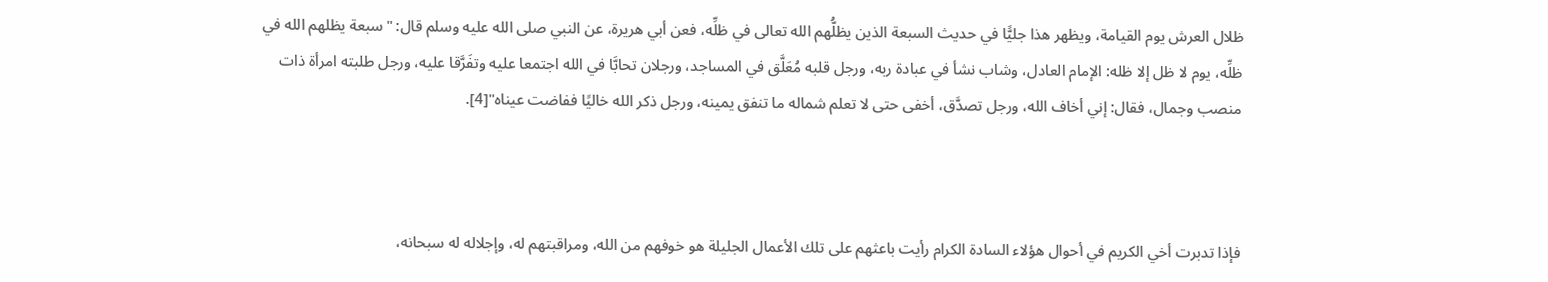ظلال العرش يوم القيامة، ويظهر هذا جليًّا في حديث السبعة الذين يظلُّهم الله تعالى في ظلِّه، فعن أبي هريرة، عن النبي صلى الله عليه وسلم قال: "سبعة يظلهم الله في ظلِّه، يوم لا ظل إلا ظله: الإمام العادل، وشاب نشأ في عبادة ربه، ورجل قلبه مُعَلَّق في المساجد، ورجلان تحابَّا في الله اجتمعا عليه وتفَرَّقا عليه، ورجل طلبته امرأة ذات منصب وجمال، فقال: إني أخاف الله، ورجل تصدَّق، أخفى حتى لا تعلم شماله ما تنفق يمينه، ورجل ذكر الله خاليًا ففاضت عيناه"[4].



فإذا تدبرت أخي الكريم في أحوال هؤلاء السادة الكرام رأيت باعثهم على تلك الأعمال الجليلة هو خوفهم من الله، ومراقبتهم له، وإجلاله له سبحانه،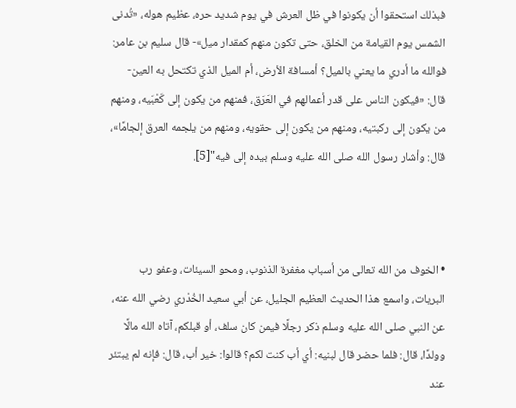فبذلك استحقوا أن يكونوا في ظل العرش في يوم شديد حره، عظيم هوله، «تُدنى الشمس يوم القيامة من الخلق، حتى تكون منهم كمقدار ميل»- قال سليم بن عامر: فوالله ما أدري ما يعني بالميل؟ أمسافة الأرض، أم الميل الذي تكتحل به العين- قال: «فيكون الناس على قدر أعمالهم في العَرَق، فمنهم من يكون إلى كَعْبَيه، ومنهم من يكون إلى ركبتيه، ومنهم من يكون إلى حقويه، ومنهم من يلجمه العرق إلجامًا»، قال: وأشار رسول الله صلى الله عليه وسلم بيده إلى فيه"[5].



• الخوف من الله تعالى من أسباب مغفرة الذنوب، ومحو السيئات، وعفو رب البريات، واسمع هذا الحديث العظيم الجليل، عن أبي سعيد الخُدْري رضي الله عنه، عن النبي صلى الله عليه وسلم ذكر رجلًا فيمن كان سلف، أو قبلكم، آتاه الله مالًا وولدًا، قال: فلما حضر قال لبنيه: أي أب كنت لكم؟ قالوا: خير أب، قال: فإنه لم يبتئر عند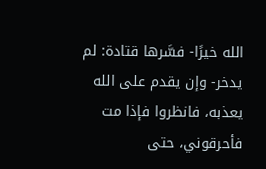الله خيرًا- فسَّرها قتادة: لم يدخر- وإن يقدم على الله يعذبه، فانظروا فإذا مت فأحرقوني، حتى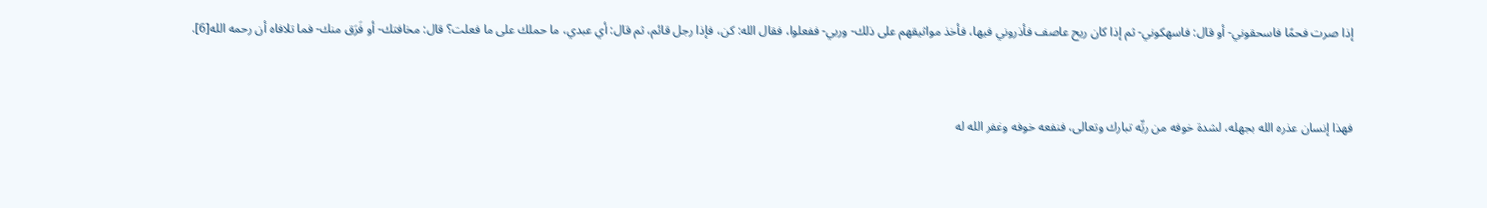إذا صرت فحمًا فاسحقوني- أو قال: فاسهكوني- ثم إذا كان ريح عاصف فأذروني فيها، فأخذ مواثيقهم على ذلك- وربي- ففعلوا، فقال الله: كن، فإذا رجل قائم، ثم قال: أي عبدي، ما حملك على ما فعلت؟ قال: مخافتك- أو فَرَق منك- فما تلافاه أن رحمه الله[6].



فهذا إنسان عذره الله بجهله، لشدة خوفه من ربِّه تبارك وتعالى، فنفعه خوفه وغفر الله له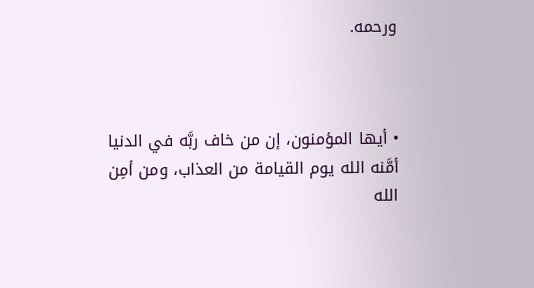ورحمه.



• أيها المؤمنون، إن من خاف ربَّه في الدنيا أمَّنه الله يوم القيامة من العذاب، ومن أمِن الله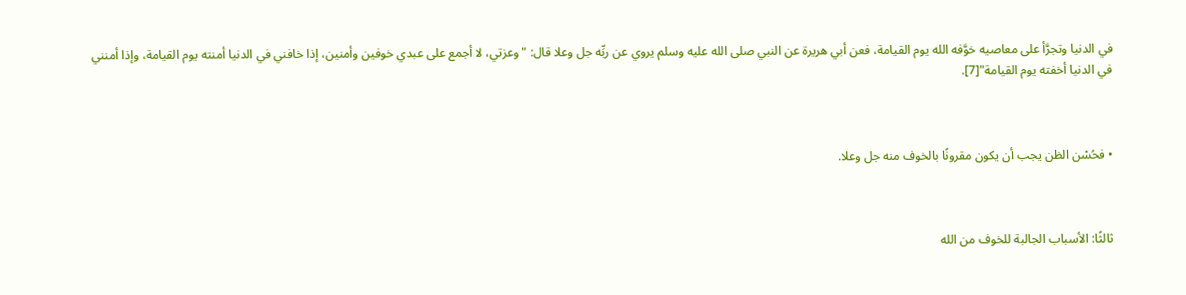في الدنيا وتجرَّأ على معاصيه خوَّفه الله يوم القيامة، فعن أبي هريرة عن النبي صلى الله عليه وسلم يروي عن ربِّه جل وعلا قال: "وعزتي، لا أجمع على عبدي خوفين وأمنين، إذا خافني في الدنيا أمنته يوم القيامة، وإذا أمنني في الدنيا أخفته يوم القيامة"[7].



• فحُسْن الظن يجب أن يكون مقرونًا بالخوف منه جل وعلا.



ثالثًا: الأسباب الجالبة للخوف من الله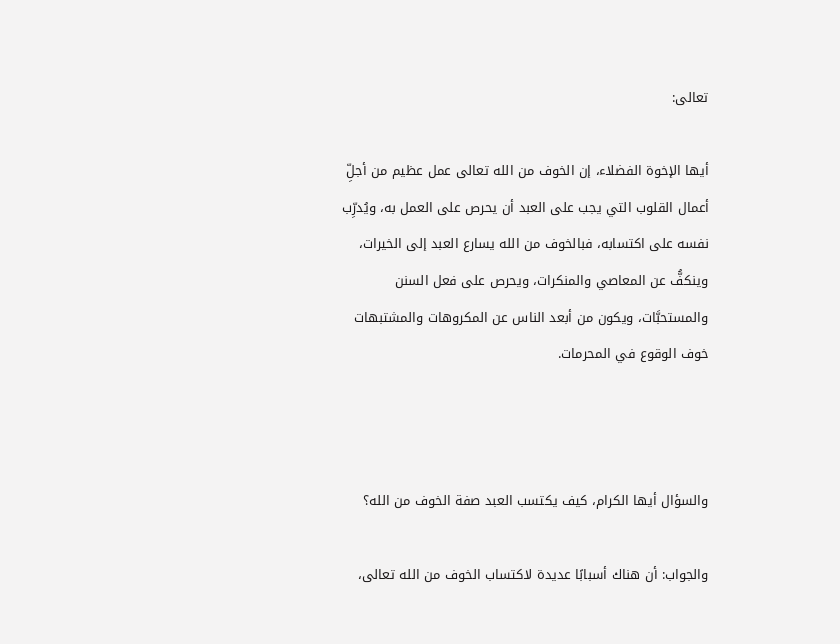تعالى:

أيها الإخوة الفضلاء، إن الخوف من الله تعالى عمل عظيم من أجلِّ أعمال القلوب التي يجب على العبد أن يحرص على العمل به، ويُدرِّب نفسه على اكتسابه، فبالخوف من الله يسارع العبد إلى الخيرات، وينكفُّ عن المعاصي والمنكرات، ويحرص على فعل السنن والمستحبَّات، ويكون من أبعد الناس عن المكروهات والمشتبهات خوف الوقوع في المحرمات.



والسؤال أيها الكرام، كيف يكتسب العبد صفة الخوف من الله؟

والجواب: أن هناك أسبابًا عديدة لاكتساب الخوف من الله تعالى،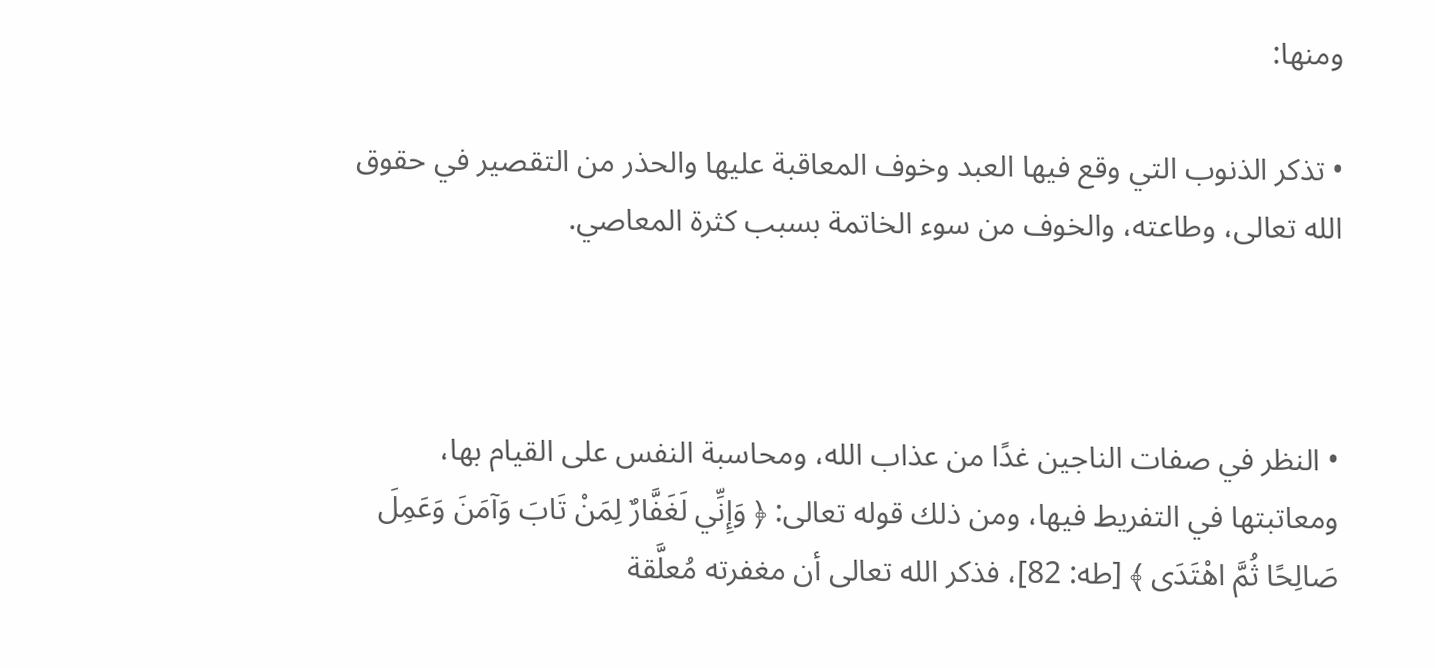ومنها:

• تذكر الذنوب التي وقع فيها العبد وخوف المعاقبة عليها والحذر من التقصير في حقوق الله تعالى، وطاعته، والخوف من سوء الخاتمة بسبب كثرة المعاصي.



• النظر في صفات الناجين غدًا من عذاب الله، ومحاسبة النفس على القيام بها، ومعاتبتها في التفريط فيها، ومن ذلك قوله تعالى: ﴿ وَإِنِّي لَغَفَّارٌ لِمَنْ تَابَ وَآمَنَ وَعَمِلَ صَالِحًا ثُمَّ اهْتَدَى ﴾ [طه: 82]، فذكر الله تعالى أن مغفرته مُعلَّقة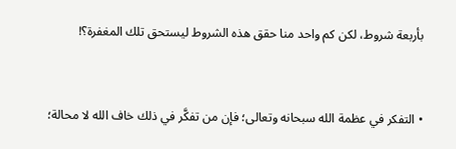بأربعة شروط، لكن كم واحد منا حقق هذه الشروط ليستحق تلك المغفرة؟!



• التفكر في عظمة الله سبحانه وتعالى؛ فإن من تفكَّر في ذلك خاف الله لا محالة؛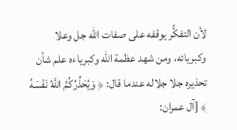لأن التفكُّر يوقفه على صفات الله جل وعلا وكبريائه، ومن شهد عظمة الله وكبرياءه علم شأن تحذيره جلا جلاله عندما قال: ﴿ وَيُحَذِّرُكُمُ اللَّهُ نَفْسَهُ ﴾ [آل عمران: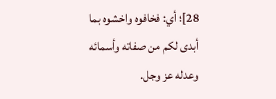28]؛ أي: فخافوه واخشوه بما أبدى لكم من صفاته وأسمائه وعدله عز وجل.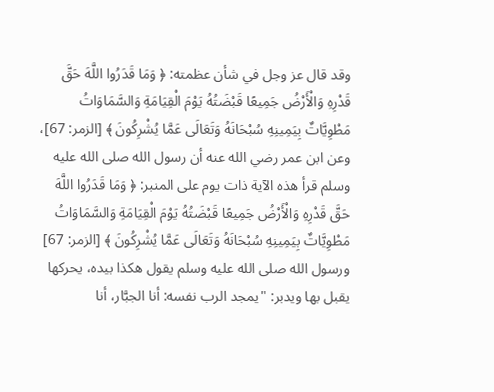وقد قال عز وجل في شأن عظمته: ﴿ وَمَا قَدَرُوا اللَّهَ حَقَّ قَدْرِهِ وَالْأَرْضُ جَمِيعًا قَبْضَتُهُ يَوْمَ الْقِيَامَةِ وَالسَّمَاوَاتُ مَطْوِيَّاتٌ بِيَمِينِهِ سُبْحَانَهُ وَتَعَالَى عَمَّا يُشْرِكُونَ ﴾ [الزمر: 67]، وعن ابن عمر رضي الله عنه أن رسول الله صلى الله عليه وسلم قرأ هذه الآية ذات يوم على المنبر: ﴿ وَمَا قَدَرُوا اللَّهَ حَقَّ قَدْرِهِ وَالْأَرْضُ جَمِيعًا قَبْضَتُهُ يَوْمَ الْقِيَامَةِ وَالسَّمَاوَاتُ مَطْوِيَّاتٌ بِيَمِينِهِ سُبْحَانَهُ وَتَعَالَى عَمَّا يُشْرِكُونَ ﴾ [الزمر: 67] ورسول الله صلى الله عليه وسلم يقول هكذا بيده، يحركها يقبل بها ويدبر: "يمجد الرب نفسه: أنا الجبَّار، أنا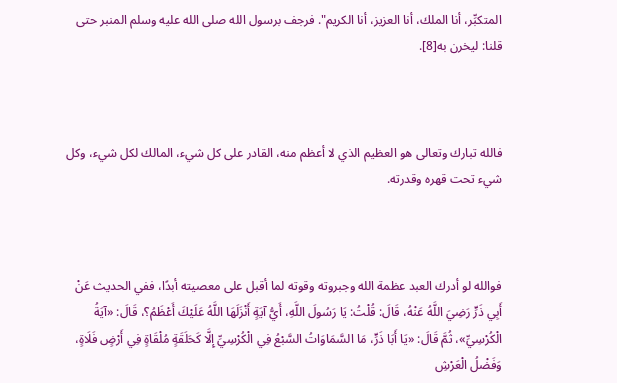المتكبِّر، أنا الملك، أنا العزيز، أنا الكريم". فرجف برسول الله صلى الله عليه وسلم المنبر حتى قلنا: ليخرن به[8].



فالله تبارك وتعالى هو العظيم الذي لا أعظم منه، القادر على كل شيء، المالك لكل شيء، وكل شيء تحت قهره وقدرته.



فوالله لو أدرك العبد عظمة الله وجبروته وقوته لما أقبل على معصيته أبدًا، ففي الحديث عَنْ أَبِي ذَرٍّ رَضِيَ اللَّهُ عَنْهُ، قَالَ: قُلْتُ: يَا رَسُولَ اللَّهِ، أَيُّ آيَةٍ أَنْزَلَهَا اللَّهُ عَلَيْكَ أَعْظَمُ؟، قَالَ: «آيَةُ الْكُرْسِيِّ»، ثُمَّ قَالَ: «يَا أَبَا ذَرٍّ، مَا السَّمَاوَاتُ السَّبْعُ فِي الْكُرْسِيِّ إِلَّا كَحَلَقَةٍ مُلْقَاةٍ فِي أَرْضٍ فَلَاةٍ، وَفَضْلُ الْعَرْشِ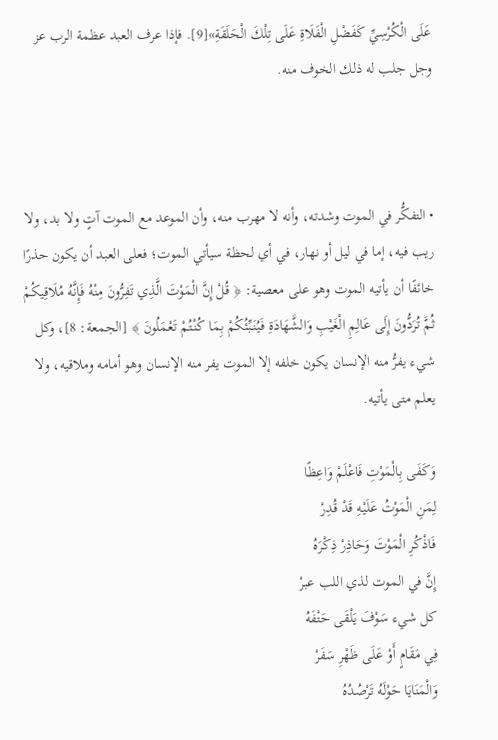عَلَى الْكُرْسِيِّ كَفَضْلِ الْفَلَاةِ عَلَى تِلْكَ الْحَلَقَةِ»[9]. فإذا عرف العبد عظمة الرب عز وجل جلب له ذلك الخوف منه.



• التفكُّر في الموت وشدته، وأنه لا مهرب منه، وأن الموعد مع الموت آتٍ ولا بد، ولا ريب فيه، إما في ليل أو نهار، في أي لحظة سيأتي الموت؛ فعلى العبد أن يكون حذرًا خائفًا أن يأتيه الموت وهو على معصية: ﴿ قُلْ إِنَّ الْمَوْتَ الَّذِي تَفِرُّونَ مِنْهُ فَإِنَّهُ مُلَاقِيكُمْ ثُمَّ تُرَدُّونَ إِلَى عَالِمِ الْغَيْبِ وَالشَّهَادَةِ فَيُنَبِّئُكُمْ بِمَا كُنْتُمْ تَعْمَلُونَ ﴾ [الجمعة: 8]، وكل شيء يفرُّ منه الإنسان يكون خلفه إلا الموت يفر منه الإنسان وهو أمامه وملاقيه، ولا يعلم متى يأتيه.

وَكَفَى بِالْمَوْتِ فَاعْلَمْ وَاعِظًا
لِمَنِ الْمَوْتُ عَلَيْهِ قَدْ قُدِرْ
فَاذْكُرِ الْمَوْتَ وَحَاذِرْ ذِكْرَهُ
إِنَّ في الموت لذي اللب عبرْ
كل شيء سَوْفَ يَلْقَى حَتْفَهُ
فِي مَقَامٍ أَوْ عَلَى ظَهْرِ سَفَرْ
وَالْمَنَايَا حَوْلَهُ تَرْصُدُهُ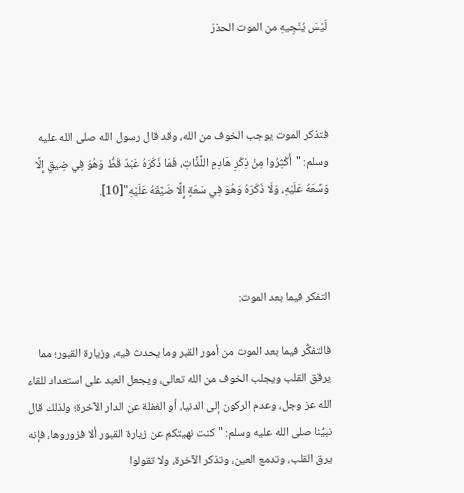لَيْسَ يُنْجِيهِ من الموت الحذرْ



فتذكر الموت يوجب الخوف من الله، وقد قال رسول الله صلى الله عليه وسلم: "أَكْثِرُوا مِنْ ذِكْرِ هَادِمِ اللَّذَّاتِ، فَمَا ذَكَرَهُ عَبْدٌ قَطُّ وَهُوَ فِي ضِيقٍ إِلَّا وَسَّعَهُ عَلَيْهِ، وَلَا ذَكَرَهُ وَهُوَ فِي سَعَةٍ إِلَّا ضَيَّقَهُ عَلَيْهِ"[10].



التفكر فيما بعد الموت:

فالتفكُّر فيما بعد الموت من أمور القبر وما يحدث فيه، وزيارة القبور؛ مما يرقق القلب ويجلب الخوف من الله تعالى، ويجعل العبد على استعداد للقاء الله عز وجل، وعدم الركون إلى الدنيا، أو الغفلة عن الدار الآخرة؛ ولذلك قال نبيُّنا صلى الله عليه وسلم: "كنت نهيتكم عن زيارة القبور ألا فزوروها، فإنه يرق القلب، وتدمع العين، وتذكر الآخرة، ولا تقولوا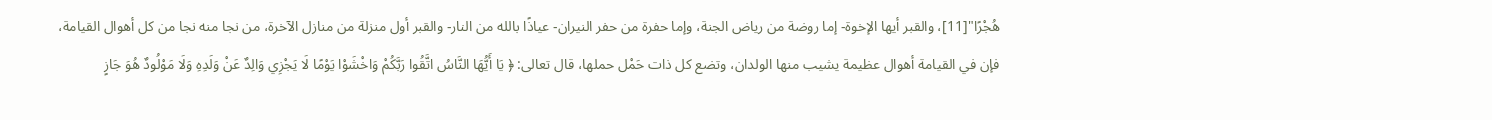هُجْرًا"[11]، والقبر أيها الإخوة- إما روضة من رياض الجنة، وإما حفرة من حفر النيران- عياذًا بالله من النار- والقبر أول منزلة من منازل الآخرة، من نجا منه نجا من كل أهوال القيامة، فإن في القيامة أهوال عظيمة يشيب منها الولدان، وتضع كل ذات حَمْل حملها، قال تعالى: ﴿ يَا أَيُّهَا النَّاسُ اتَّقُوا رَبَّكُمْ وَاخْشَوْا يَوْمًا لَا يَجْزِي وَالِدٌ عَنْ وَلَدِهِ وَلَا مَوْلُودٌ هُوَ جَازٍ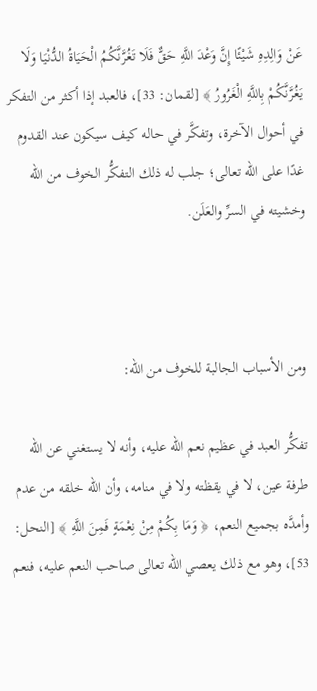عَنْ وَالِدِهِ شَيْئًا إِنَّ وَعْدَ اللَّهِ حَقٌّ فَلَا تَغُرَّنَّكُمُ الْحَيَاةُ الدُّنْيَا وَلَا يَغُرَّنَّكُمْ بِاللَّهِ الْغَرُورُ ﴾ [لقمان: 33]، فالعبد إذا أكثر من التفكر في أحوال الآخرة، وتفكَّر في حاله كيف سيكون عند القدوم غدًا على الله تعالى؛ جلب له ذلك التفكُّر الخوف من الله وخشيته في السرِّ والعَلَن.



ومن الأسباب الجالبة للخوف من الله:

تفكُّر العبد في عظيم نعم الله عليه، وأنه لا يستغني عن الله طرفة عين، لا في يقظته ولا في منامه، وأن الله خلقه من عدم وأمدَّه بجميع النعم، ﴿ وَمَا بِكُمْ مِنْ نِعْمَةٍ فَمِنَ اللَّهِ ﴾ [النحل: 53]، وهو مع ذلك يعصي الله تعالى صاحب النعم عليه، فنعم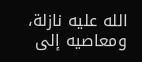الله عليه نازلة، ومعاصيه إلى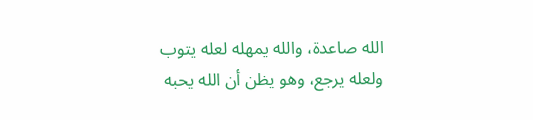الله صاعدة، والله يمهله لعله يتوب ولعله يرجع، وهو يظن أن الله يحبه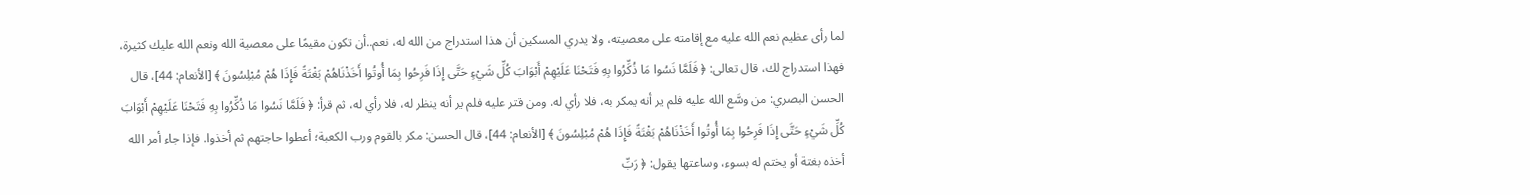لما رأى عظيم نعم الله عليه مع إقامته على معصيته، ولا يدري المسكين أن هذا استدراج من الله له، نعم..أن تكون مقيمًا على معصية الله ونعم الله عليك كثيرة، فهذا استدراج لك، قال تعالى: ﴿ فَلَمَّا نَسُوا مَا ذُكِّرُوا بِهِ فَتَحْنَا عَلَيْهِمْ أَبْوَابَ كُلِّ شَيْءٍ حَتَّى إِذَا فَرِحُوا بِمَا أُوتُوا أَخَذْنَاهُمْ بَغْتَةً فَإِذَا هُمْ مُبْلِسُونَ ﴾ [الأنعام: 44]، قال الحسن البصري: من وسَّع الله عليه فلم ير أنه يمكر به، فلا رأي له. ومن قتر عليه فلم ير أنه ينظر له، فلا رأي له، ثم قرأ: ﴿ فَلَمَّا نَسُوا مَا ذُكِّرُوا بِهِ فَتَحْنَا عَلَيْهِمْ أَبْوَابَ كُلِّ شَيْءٍ حَتَّى إِذَا فَرِحُوا بِمَا أُوتُوا أَخَذْنَاهُمْ بَغْتَةً فَإِذَا هُمْ مُبْلِسُونَ ﴾ [الأنعام: 44]، قال الحسن: مكر بالقوم ورب الكعبة؛ أعطوا حاجتهم ثم أخذوا. فإذا جاء أمر الله أخذه بغتة أو يختم له بسوء، وساعتها يقول: ﴿ رَبِّ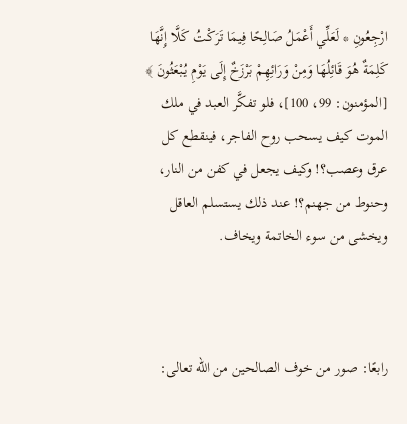ارْجِعُونِ * لَعَلِّي أَعْمَلُ صَالِحًا فِيمَا تَرَكْتُ كَلَّا إِنَّهَا كَلِمَةٌ هُوَ قَائِلُهَا وَمِنْ وَرَائِهِمْ بَرْزَخٌ إِلَى يَوْمِ يُبْعَثُونَ ﴾ [المؤمنون: 99، 100]، فلو تفكَّر العبد في ملك الموت كيف يسحب روح الفاجر، فينقطع كل عرق وعصب؟! وكيف يجعل في كفن من النار، وحنوط من جهنم؟! عند ذلك يستسلم العاقل ويخشى من سوء الخاتمة ويخاف.



رابعًا: صور من خوف الصالحين من الله تعالى: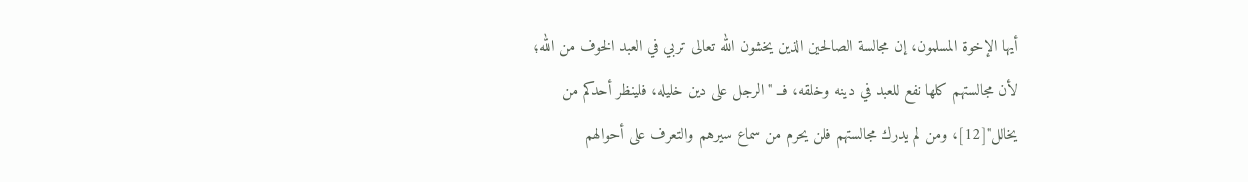أيها الإخوة المسلمون، إن مجالسة الصالحين الذين يخشون الله تعالى تربي في العبد الخوف من الله؛ لأن مجالستهم كلها نفع للعبد في دينه وخلقه، فــ "الرجل على دين خليله، فلينظر أحدكم من يخالل"[12]، ومن لم يدرك مجالستهم فلن يحرم من سماع سيرهم والتعرف على أحوالهم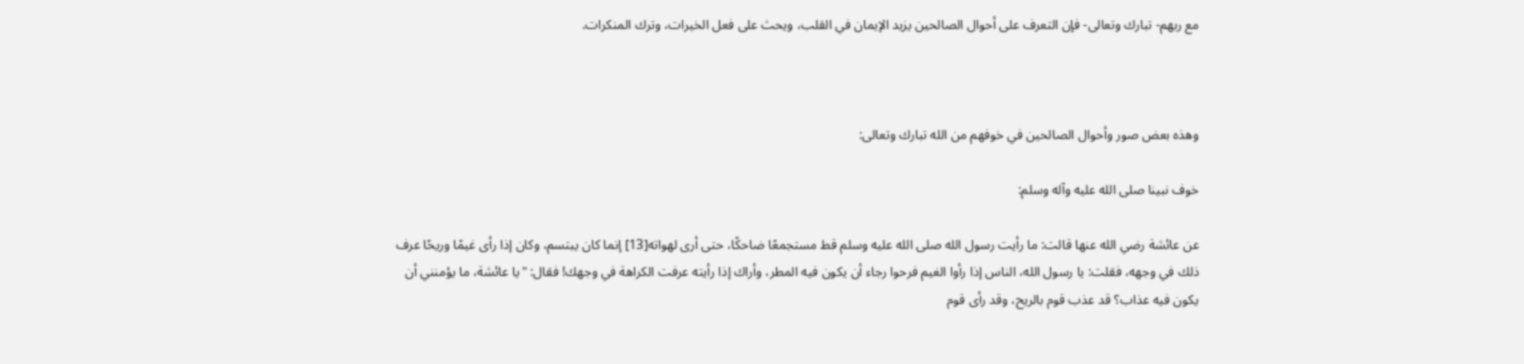مع ربهم- تبارك وتعالى- فإن التعرف على أحوال الصالحين يزيد الإيمان في القلب، ويحث على فعل الخيرات، وترك المنكرات.



وهذه بعض صور وأحوال الصالحين في خوفهم من الله تبارك وتعالى:

خوف نبينا صلى الله عليه وآله وسلم:

عن عائشة رضي الله عنها قالت: ما رأيت رسول الله صلى الله عليه وسلم قط مستجمعًا ضاحكًا، حتى أرى لهواته[13] إنما كان يبتسم، وكان إذا رأى غيمًا وريحًا عرف ذلك في وجهه، فقلت: يا رسول الله، الناس إذا رأوا الغيم فرحوا رجاء أن يكون فيه المطر، وأراك إذا رأيته عرفت الكراهة في وجهك! فقال: "يا عائشة، ما يؤمنني أن يكون فيه عذاب؟ قد عذب قوم بالريح، وقد رأى قوم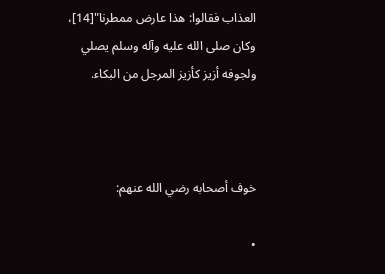العذاب فقالوا: هذا عارض ممطرنا"[14]، وكان صلى الله عليه وآله وسلم يصلي ولجوفه أزيز كأزيز المرجل من البكاء.



خوف أصحابه رضي الله عنهم:

•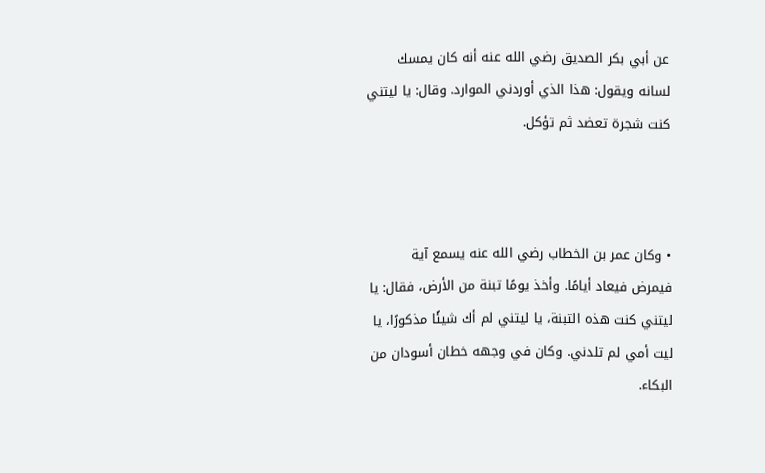عن أبي بكر الصديق رضي الله عنه أنه كان يمسك لسانه ويقول: هذا الذي أوردني الموارد. وقال: يا ليتني كنت شجرة تعضد ثم تؤكل.



• وكان عمر بن الخطاب رضي الله عنه يسمع آية فيمرض فيعاد أيامًا. وأخذ يومًا تبنة من الأرض، فقال: يا ليتني كنت هذه التبنة، يا ليتني لم أك شيئًا مذكورًا، يا ليت أمي لم تلدني. وكان في وجهه خطان أسودان من البكاء.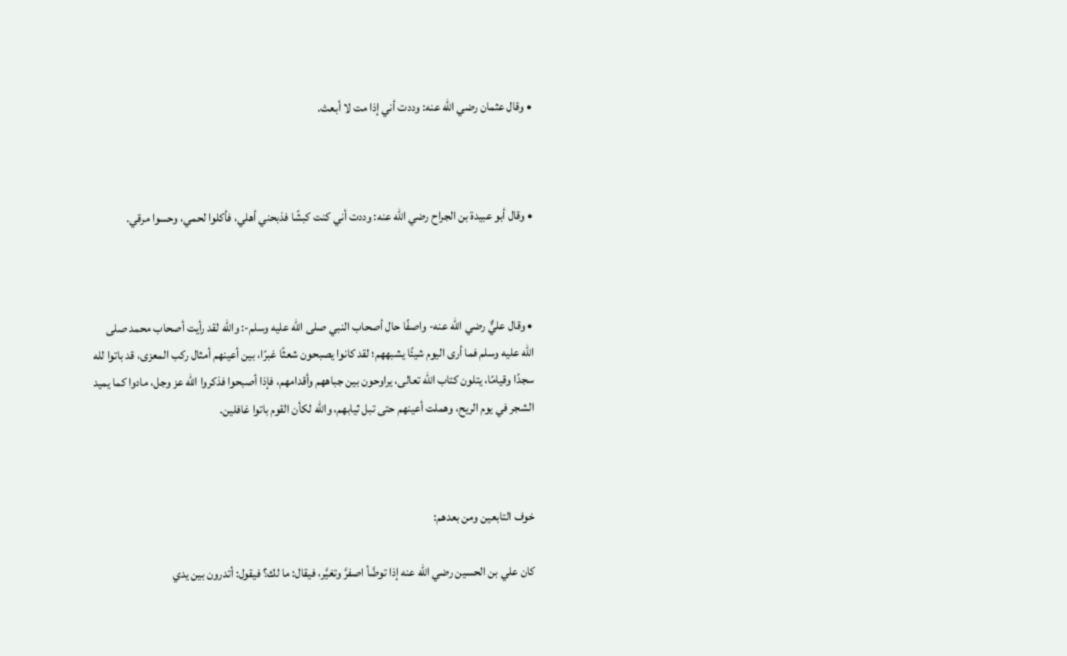• وقال عثمان رضي الله عنه: وددت أني إذا مت لا أبعث.



• وقال أبو عبيدة بن الجراح رضي الله عنه: وددت أني كنت كبشًا فذبحني أهلي، فأكلوا لحمي، وحسوا مرقي.



• وقال عليٌّ رضي الله عنه- واصفًا حال أصحاب النبي صلى الله عليه وسلم-: والله لقد رأيت أصحاب محمد صلى الله عليه وسلم فما أرى اليوم شيئًا يشبههم؛ لقد كانوا يصبحون شعثًا غبرًا، بين أعينهم أمثال ركب المعزى، قد باتوا لله سجدًا وقيامًا، يتلون كتاب الله تعالى، يراوحون بين جباههم وأقدامهم، فإذا أصبحوا فذكروا الله عز وجل، مادوا كما يميد الشجر في يوم الريح، وهملت أعينهم حتى تبل ثيابهم، والله لكأن القوم باتوا غافلين.



خوف التابعين ومن بعدهم:

كان علي بن الحسين رضي الله عنه إذا توضَّأ اصفرَّ وتغيَّر، فيقال: ما لك؟ فيقول: أتدرون بين يدي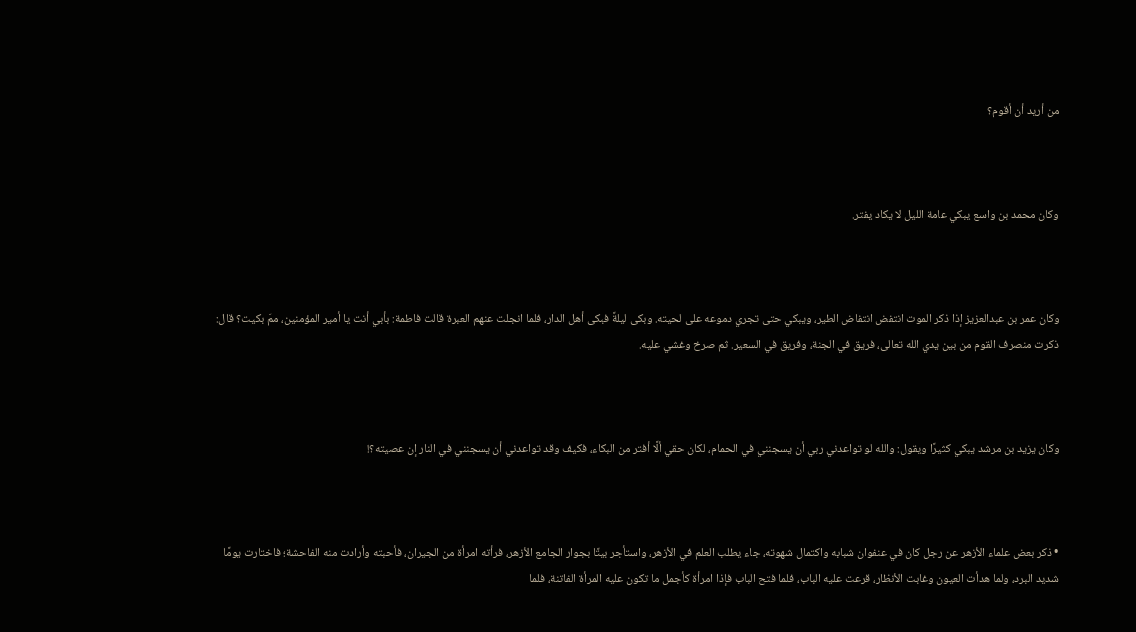من أريد أن أقوم؟



وكان محمد بن واسع يبكي عامة الليل لا يكاد يفتر.



وكان عمر بن عبدالعزيز إذا ذكر الموت انتفض انتفاض الطير، ويبكي حتى تجري دموعه على لحيته. وبكى ليلةً فبكى أهل الدار، فلما انجلت عنهم العبرة قالت فاطمة: بأبي أنت يا أمير المؤمنين، ممَ بكيت؟ قال: ذكرت منصرف القوم من بين يدي الله تعالى، فريق في الجنة، وفريق في السعير. ثم صرخ وغشي عليه.



وكان يزيد بن مرشد يبكي كثيرًا ويقول: والله لو تواعدني ربي أن يسجنني في الحمام، لكان حقي ألَّا أفتر من البكاء، فكيف وقد تواعدني أن يسجنني في النار إن عصيته؟!



• ذكر بعض علماء الأزهر عن رجل كان في عنفوان شبابه واكتمال شهوته، جاء يطلب العلم في الأزهر، واستأجر بيتًا بجوار الجامع الأزهر، فرأته امرأة من الجيران، فأحبته وأرادت منه الفاحشة؛ فاختارت يومًا شديد البرد، ولما هدأت العيون وغابت الأنظار، قرعت عليه الباب، فلما فتح الباب فإذا امرأة كأجمل ما تكون عليه المرأة الفاتنة، فلما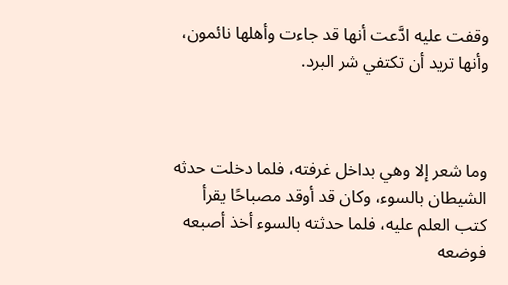وقفت عليه ادَّعت أنها قد جاءت وأهلها نائمون، وأنها تريد أن تكتفي شر البرد.



وما شعر إلا وهي بداخل غرفته، فلما دخلت حدثه الشيطان بالسوء، وكان قد أوقد مصباحًا يقرأ كتب العلم عليه، فلما حدثته بالسوء أخذ أصبعه فوضعه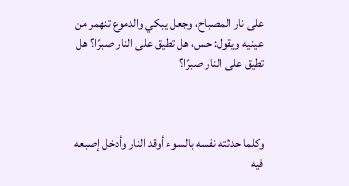على نار المصباح، وجعل يبكي والدموع تنهمر من عينيه ويقول: حس، هل تطيق على النار صبرًا؟ هل تطيق على النار صبرًا؟



وكلما حدثته نفسه بالسوء أوقد النار وأدخل إصبعه فيه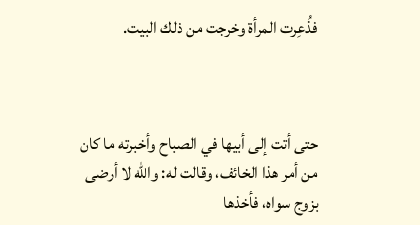فذُعِرت المرأة وخرجت من ذلك البيت.



حتى أتت إلى أبيها في الصباح وأخبرته ما كان من أمر هذا الخائف، وقالت له: والله لا أرضى بزوج سواه، فأخذها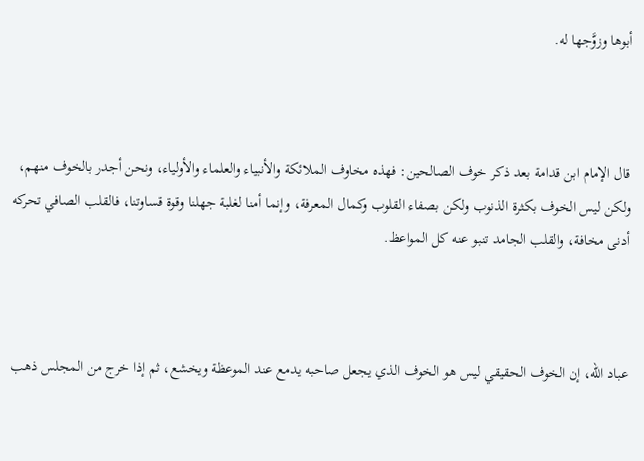أبوها وزوَّجها له.



قال الإمام ابن قدامة بعد ذكر خوف الصالحين: فهذه مخاوف الملائكة والأنبياء والعلماء والأولياء، ونحن أجدر بالخوف منهم، ولكن ليس الخوف بكثرة الذنوب ولكن بصفاء القلوب وكمال المعرفة، وإنما أمنا لغلبة جهلنا وقوة قساوتنا، فالقلب الصافي تحركه أدنى مخافة، والقلب الجامد تنبو عنه كل المواعظ.



عباد الله، إن الخوف الحقيقي ليس هو الخوف الذي يجعل صاحبه يدمع عند الموعظة ويخشع، ثم إذا خرج من المجلس ذهب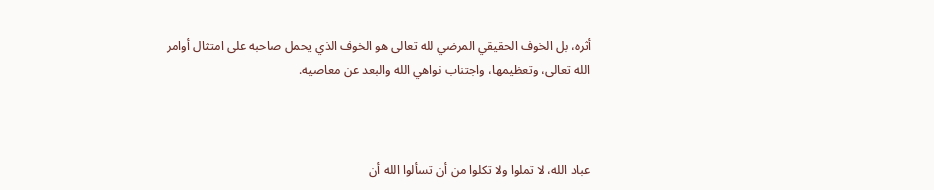أثره، بل الخوف الحقيقي المرضي لله تعالى هو الخوف الذي يحمل صاحبه على امتثال أوامر الله تعالى، وتعظيمها، واجتناب نواهي الله والبعد عن معاصيه.



عباد الله، لا تملوا ولا تكلوا من أن تسألوا الله أن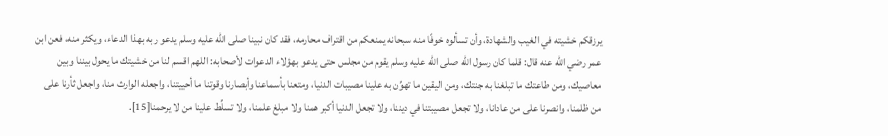يرزقكم خشيته في الغيب والشهادة، وأن تسألوه خوفًا منه سبحانه يمنعكم من اقتراف محارمه، فقد كان نبينا صلى الله عليه وسلم يدعو ربه بهذا الدعاء، ويكثر منه، فعن ابن عمر رضي الله عنه قال: قلما كان رسول الله صلى الله عليه وسلم يقوم من مجلس حتى يدعو بهؤلاء الدعوات لأصحابه: اللهم اقسم لنا من خشيتك ما يحول بيننا وبين معاصيك، ومن طاعتك ما تبلغنا به جنتك، ومن اليقين ما تهوِّن به علينا مصيبات الدنيا، ومتعنا بأسماعنا وأبصارنا وقوتنا ما أحييتنا، واجعله الوارث منا، واجعل ثأرنا على من ظلمنا، وانصرنا على من عادانا، ولا تجعل مصيبتنا في ديننا، ولا تجعل الدنيا أكبر همنا ولا مبلغ علمنا، ولا تسلِّط علينا من لا يرحمنا[15].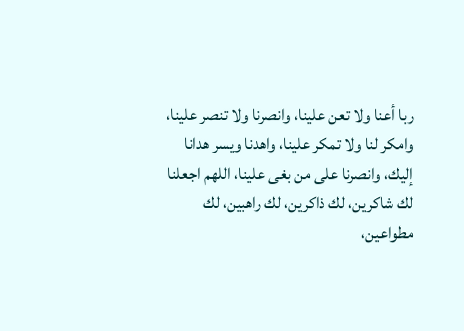ربا أعنا ولا تعن علينا، وانصرنا ولا تنصر علينا، وامكر لنا ولا تمكر علينا، واهدنا ويسر هدانا إليك، وانصرنا على من بغى علينا، اللهم اجعلنا لك شاكرين، لك ذاكرين، لك راهبين، لك مطواعين،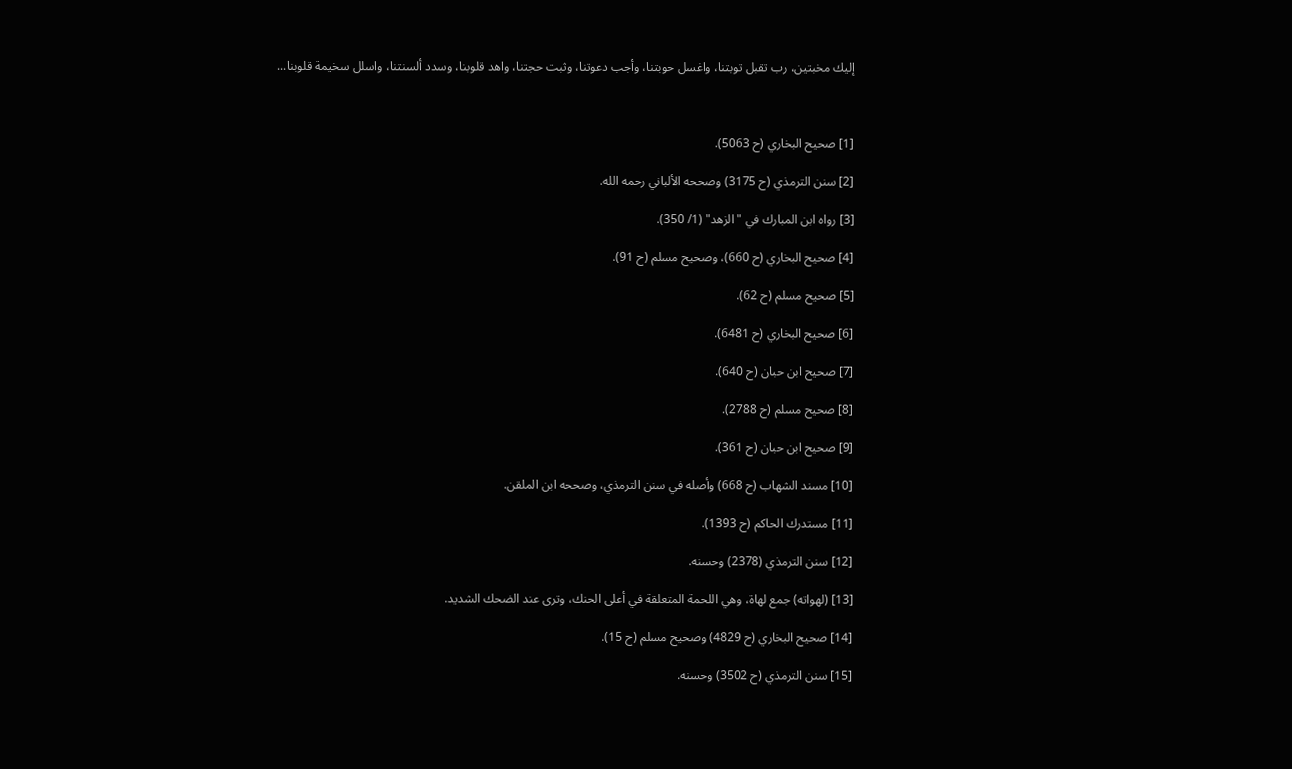إليك مخبتين، رب تقبل توبتنا، واغسل حوبتنا، وأجب دعوتنا، وثبت حجتنا، واهد قلوبنا، وسدد ألسنتنا، واسلل سخيمة قلوبنا...



[1] صحيح البخاري (ح 5063).

[2] سنن الترمذي (ح 3175) وصححه الألباني رحمه الله.

[3] رواه ابن المبارك في "الزهد" (1/ 350).

[4] صحيح البخاري (ح 660)، وصحيح مسلم (ح 91).

[5] صحيح مسلم (ح 62).

[6] صحيح البخاري (ح 6481).

[7] صحيح ابن حبان (ح 640).

[8] صحيح مسلم (ح 2788).

[9] صحيح ابن حبان (ح 361).

[10] مسند الشهاب (ح 668) وأصله في سنن الترمذي، وصححه ابن الملقن.

[11] مستدرك الحاكم (ح 1393).

[12] سنن الترمذي (2378) وحسنه.

[13] (لهواته) جمع لهاة، وهي اللحمة المتعلقة في أعلى الحنك، وترى عند الضحك الشديد.

[14] صحيح البخاري (ح 4829) وصحيح مسلم (ح 15).

[15] سنن الترمذي (ح 3502) وحسنه.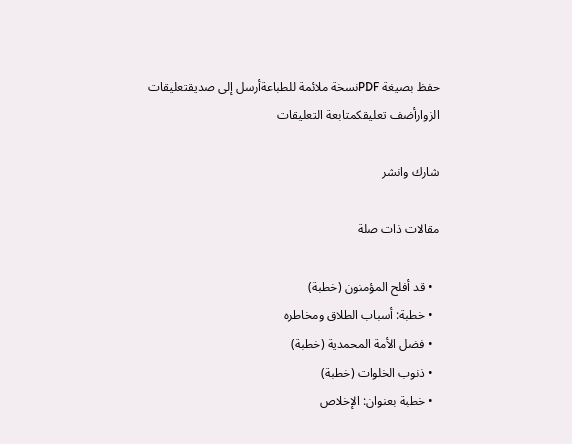حفظ بصيغة PDFنسخة ملائمة للطباعةأرسل إلى صديقتعليقات الزوارأضف تعليقكمتابعة التعليقات

شارك وانشر

مقالات ذات صلة

  • قد أفلح المؤمنون (خطبة)
  • خطبة: أسباب الطلاق ومخاطره
  • فضل الأمة المحمدية (خطبة)
  • ذنوب الخلوات (خطبة)
  • خطبة بعنوان: الإخلاص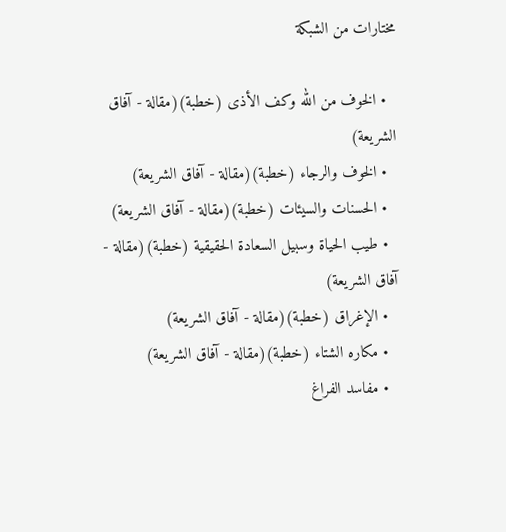مختارات من الشبكة

  • الخوف من الله وكف الأذى (خطبة)(مقالة - آفاق الشريعة)
  • الخوف والرجاء (خطبة)(مقالة - آفاق الشريعة)
  • الحسنات والسيئات (خطبة)(مقالة - آفاق الشريعة)
  • طيب الحياة وسبيل السعادة الحقيقية (خطبة)(مقالة - آفاق الشريعة)
  • الإغراق (خطبة)(مقالة - آفاق الشريعة)
  • مكاره الشتاء (خطبة)(مقالة - آفاق الشريعة)
  • مفاسد الفراغ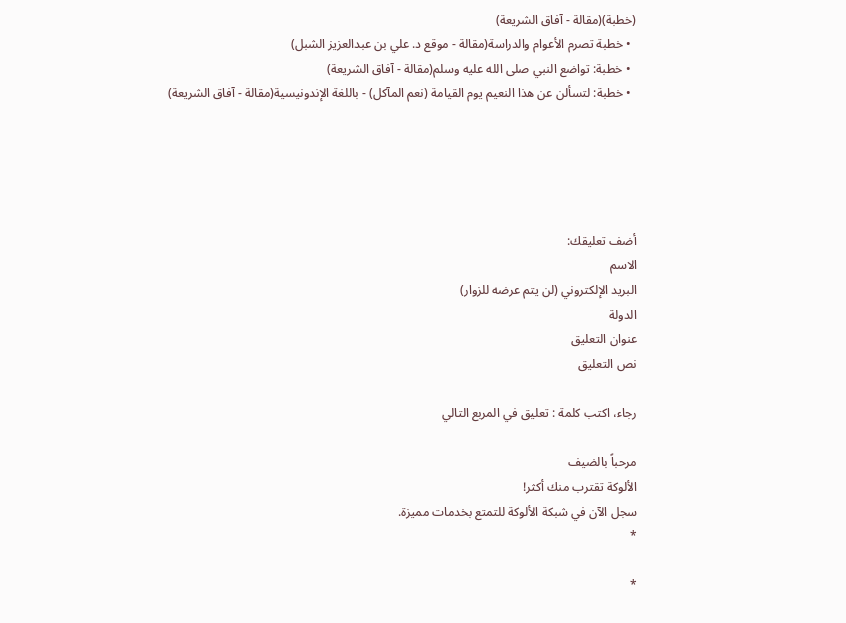(خطبة)(مقالة - آفاق الشريعة)
  • خطبة تصرم الأعوام والدراسة(مقالة - موقع د. علي بن عبدالعزيز الشبل)
  • خطبة: تواضع النبي صلى الله عليه وسلم(مقالة - آفاق الشريعة)
  • خطبة: لتسألن عن هذا النعيم يوم القيامة (نعم المآكل) - باللغة الإندونيسية(مقالة - آفاق الشريعة)





أضف تعليقك:
الاسم
البريد الإلكتروني (لن يتم عرضه للزوار)
الدولة
عنوان التعليق
نص التعليق

رجاء، اكتب كلمة : تعليق في المربع التالي

مرحباً بالضيف
الألوكة تقترب منك أكثر!
سجل الآن في شبكة الألوكة للتمتع بخدمات مميزة.
*

*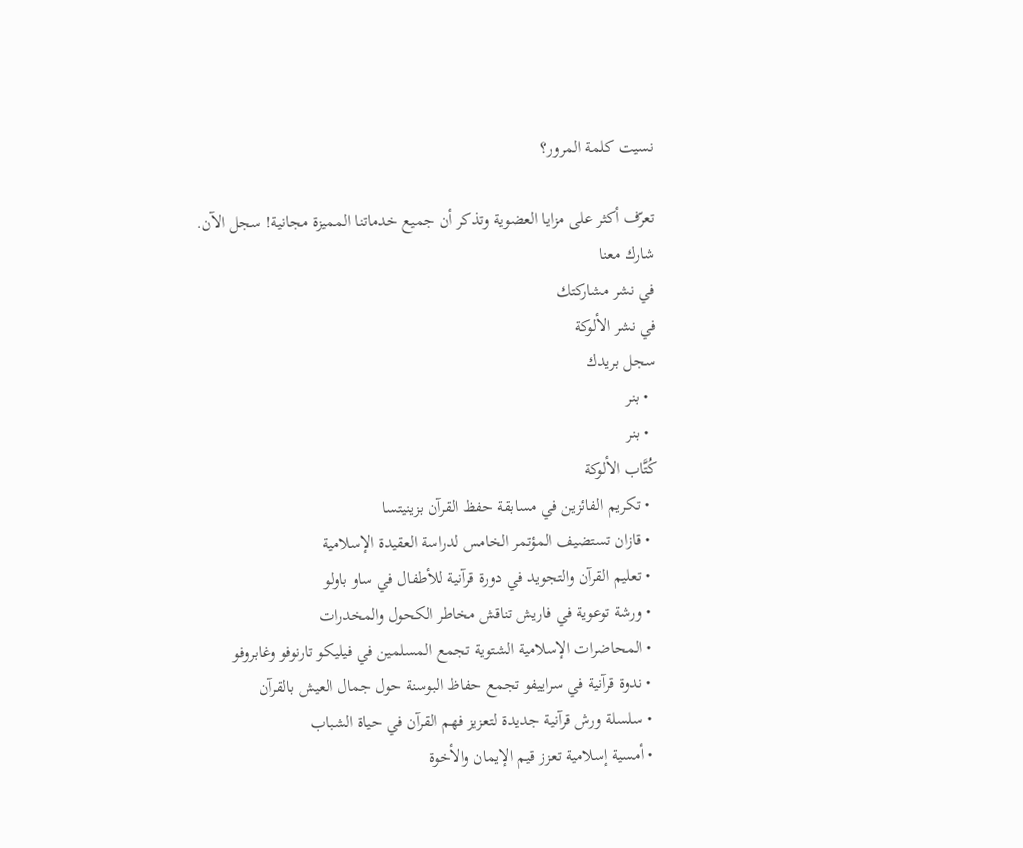نسيت كلمة المرور؟

تعرّف أكثر على مزايا العضوية وتذكر أن جميع خدماتنا المميزة مجانية! سجل الآن.
شارك معنا
في نشر مشاركتك
في نشر الألوكة
سجل بريدك
  • بنر
  • بنر
كُتَّاب الألوكة
  • تكريم الفائزين في مسابقة حفظ القرآن بزينيتسا
  • قازان تستضيف المؤتمر الخامس لدراسة العقيدة الإسلامية
  • تعليم القرآن والتجويد في دورة قرآنية للأطفال في ساو باولو
  • ورشة توعوية في فاريش تناقش مخاطر الكحول والمخدرات
  • المحاضرات الإسلامية الشتوية تجمع المسلمين في فيليكو تارنوفو وغابروفو
  • ندوة قرآنية في سراييفو تجمع حفاظ البوسنة حول جمال العيش بالقرآن
  • سلسلة ورش قرآنية جديدة لتعزيز فهم القرآن في حياة الشباب
  • أمسية إسلامية تعزز قيم الإيمان والأخوة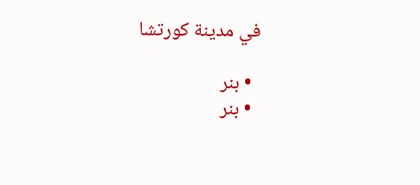في مدينة كورتشا

  • بنر
  • بنر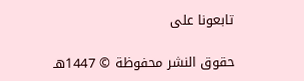تابعونا على

حقوق النشر محفوظة © 1447هـ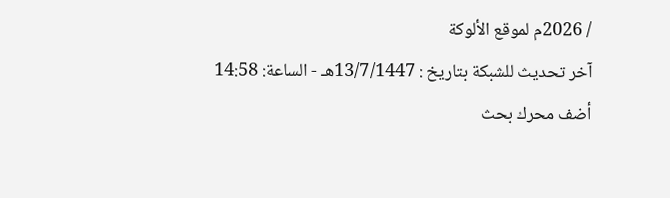/ 2026م لموقع الألوكة
آخر تحديث للشبكة بتاريخ : 13/7/1447هـ - الساعة: 14:58
أضف محرك بحث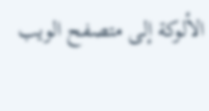الألوكة إلى متصفح الويب